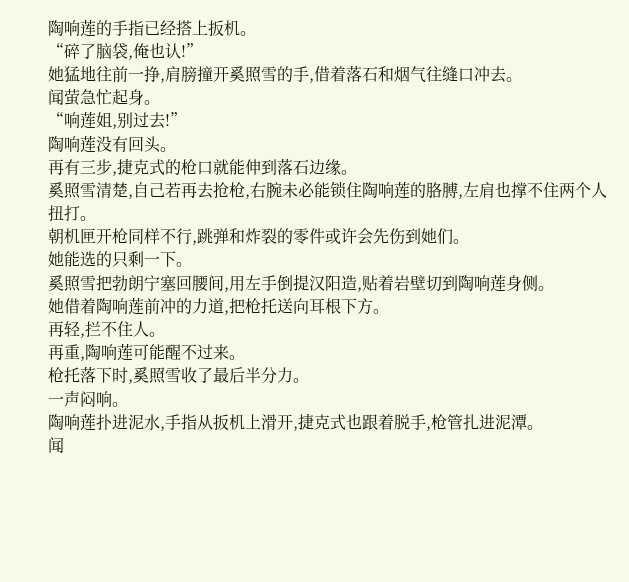陶响莲的手指已经搭上扳机。
“碎了脑袋,俺也认!”
她猛地往前一挣,肩膀撞开奚照雪的手,借着落石和烟气往缝口冲去。
闻萤急忙起身。
“响莲姐,别过去!”
陶响莲没有回头。
再有三步,捷克式的枪口就能伸到落石边缘。
奚照雪清楚,自己若再去抢枪,右腕未必能锁住陶响莲的胳膊,左肩也撑不住两个人扭打。
朝机匣开枪同样不行,跳弹和炸裂的零件或许会先伤到她们。
她能选的只剩一下。
奚照雪把勃朗宁塞回腰间,用左手倒提汉阳造,贴着岩壁切到陶响莲身侧。
她借着陶响莲前冲的力道,把枪托送向耳根下方。
再轻,拦不住人。
再重,陶响莲可能醒不过来。
枪托落下时,奚照雪收了最后半分力。
一声闷响。
陶响莲扑进泥水,手指从扳机上滑开,捷克式也跟着脱手,枪管扎进泥潭。
闻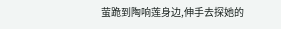萤跪到陶响莲身边,伸手去探她的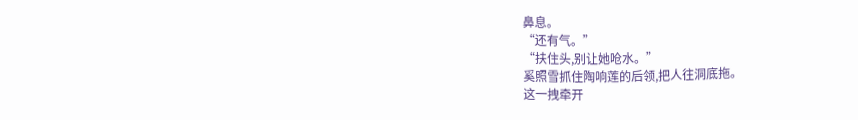鼻息。
“还有气。”
“扶住头,别让她呛水。”
奚照雪抓住陶响莲的后领,把人往洞底拖。
这一拽牵开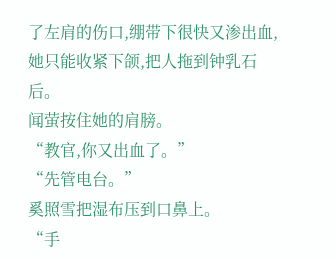了左肩的伤口,绷带下很快又渗出血,她只能收紧下颌,把人拖到钟乳石后。
闻萤按住她的肩膀。
“教官,你又出血了。”
“先管电台。”
奚照雪把湿布压到口鼻上。
“手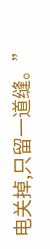电关掉,只留一道缝。”